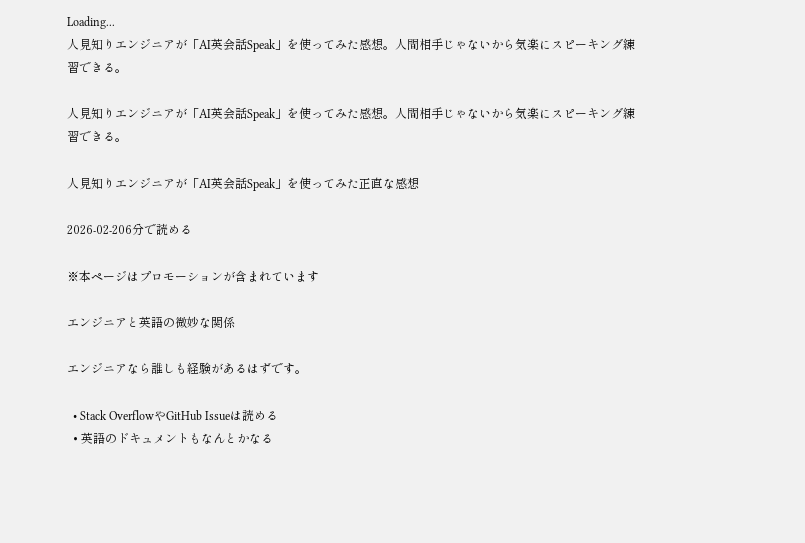Loading...
人見知りエンジニアが「AI英会話Speak」を使ってみた感想。人間相手じゃないから気楽にスピーキング練習できる。

人見知りエンジニアが「AI英会話Speak」を使ってみた感想。人間相手じゃないから気楽にスピーキング練習できる。

人見知りエンジニアが「AI英会話Speak」を使ってみた正直な感想

2026-02-206分で読める

※本ページはプロモーションが含まれています

エンジニアと英語の微妙な関係

エンジニアなら誰しも経験があるはずです。

  • Stack OverflowやGitHub Issueは読める
  • 英語のドキュメントもなんとかなる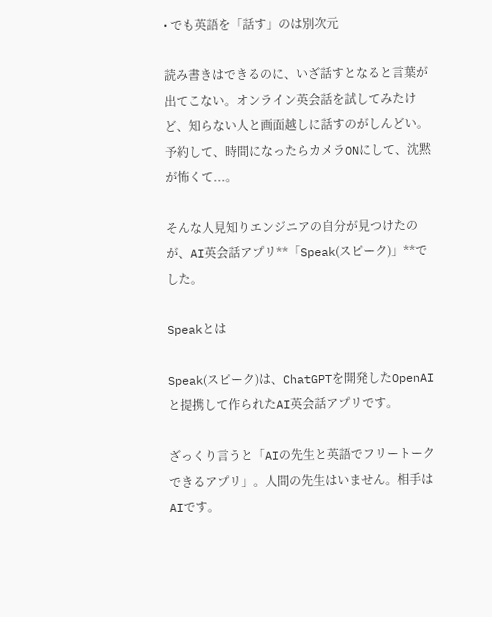• でも英語を「話す」のは別次元

読み書きはできるのに、いざ話すとなると言葉が出てこない。オンライン英会話を試してみたけど、知らない人と画面越しに話すのがしんどい。予約して、時間になったらカメラONにして、沈黙が怖くて...。

そんな人見知りエンジニアの自分が見つけたのが、AI英会話アプリ**「Speak(スピーク)」**でした。

Speakとは

Speak(スピーク)は、ChatGPTを開発したOpenAIと提携して作られたAI英会話アプリです。

ざっくり言うと「AIの先生と英語でフリートークできるアプリ」。人間の先生はいません。相手はAIです。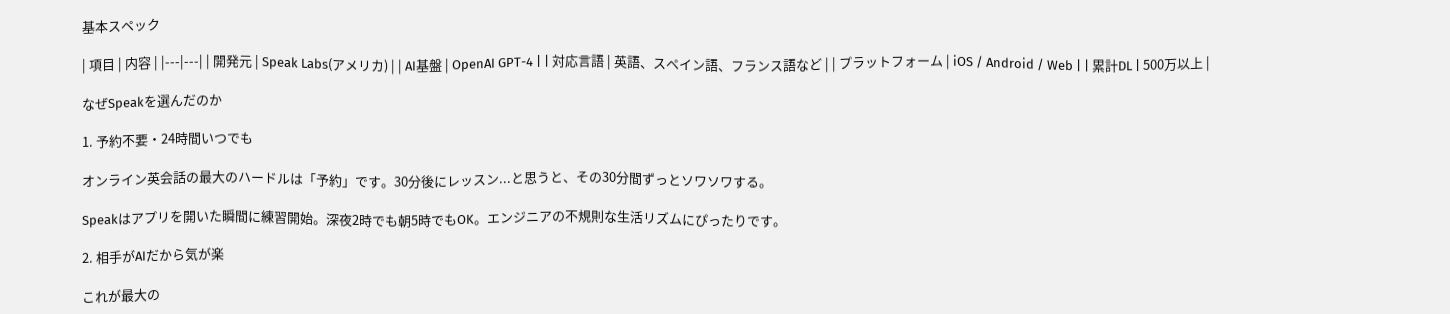基本スペック

| 項目 | 内容 | |---|---| | 開発元 | Speak Labs(アメリカ) | | AI基盤 | OpenAI GPT-4 | | 対応言語 | 英語、スペイン語、フランス語など | | プラットフォーム | iOS / Android / Web | | 累計DL | 500万以上 |

なぜSpeakを選んだのか

1. 予約不要・24時間いつでも

オンライン英会話の最大のハードルは「予約」です。30分後にレッスン...と思うと、その30分間ずっとソワソワする。

Speakはアプリを開いた瞬間に練習開始。深夜2時でも朝5時でもOK。エンジニアの不規則な生活リズムにぴったりです。

2. 相手がAIだから気が楽

これが最大の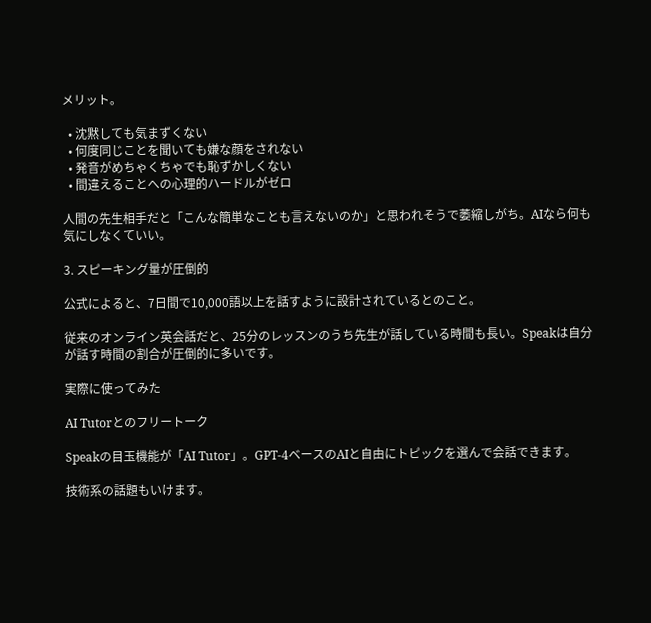メリット。

  • 沈黙しても気まずくない
  • 何度同じことを聞いても嫌な顔をされない
  • 発音がめちゃくちゃでも恥ずかしくない
  • 間違えることへの心理的ハードルがゼロ

人間の先生相手だと「こんな簡単なことも言えないのか」と思われそうで萎縮しがち。AIなら何も気にしなくていい。

3. スピーキング量が圧倒的

公式によると、7日間で10,000語以上を話すように設計されているとのこと。

従来のオンライン英会話だと、25分のレッスンのうち先生が話している時間も長い。Speakは自分が話す時間の割合が圧倒的に多いです。

実際に使ってみた

AI Tutorとのフリートーク

Speakの目玉機能が「AI Tutor」。GPT-4ベースのAIと自由にトピックを選んで会話できます。

技術系の話題もいけます。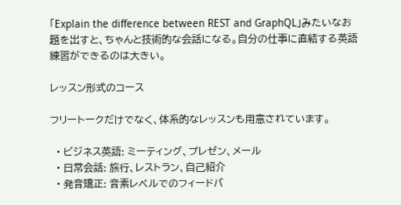「Explain the difference between REST and GraphQL」みたいなお題を出すと、ちゃんと技術的な会話になる。自分の仕事に直結する英語練習ができるのは大きい。

レッスン形式のコース

フリートークだけでなく、体系的なレッスンも用意されています。

  • ビジネス英語: ミーティング、プレゼン、メール
  • 日常会話: 旅行、レストラン、自己紹介
  • 発音矯正: 音素レベルでのフィードバ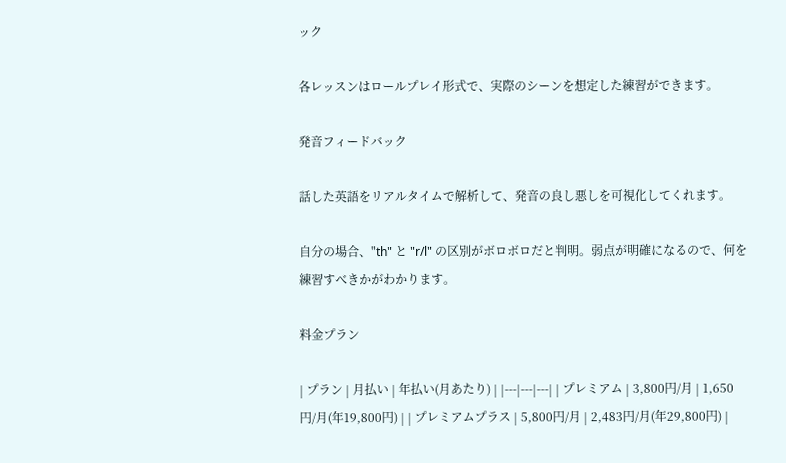ック

各レッスンはロールプレイ形式で、実際のシーンを想定した練習ができます。

発音フィードバック

話した英語をリアルタイムで解析して、発音の良し悪しを可視化してくれます。

自分の場合、"th" と "r/l" の区別がボロボロだと判明。弱点が明確になるので、何を練習すべきかがわかります。

料金プラン

| プラン | 月払い | 年払い(月あたり) | |---|---|---| | プレミアム | 3,800円/月 | 1,650円/月(年19,800円) | | プレミアムプラス | 5,800円/月 | 2,483円/月(年29,800円) |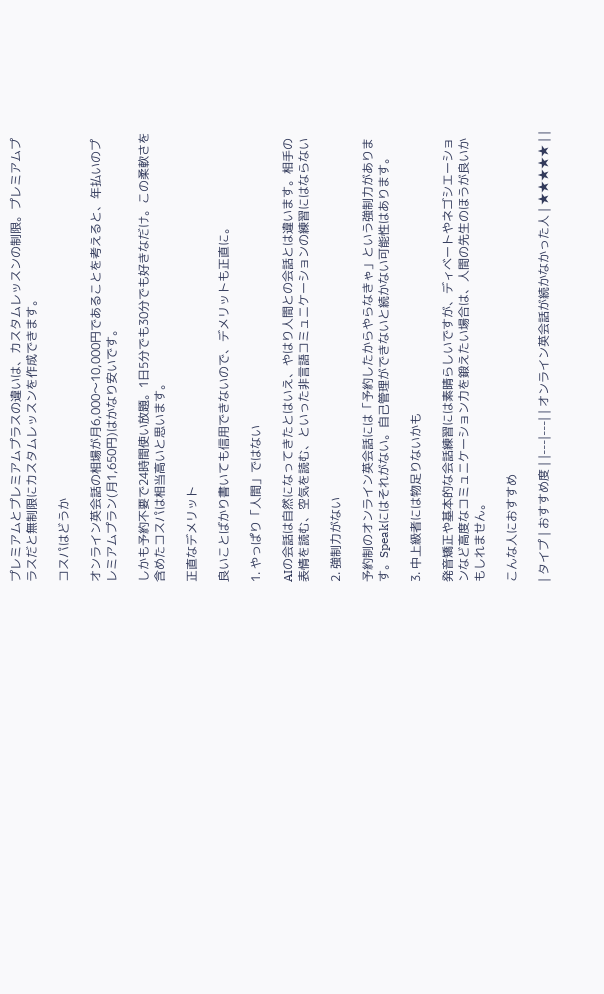プレミアムとプレミアムプラスの違いは、カスタムレッスンの制限。プレミアムプラスだと無制限にカスタムレッスンを作成できます。

コスパはどうか

オンライン英会話の相場が月6,000〜10,000円であることを考えると、年払いのプレミアムプラン(月1,650円)はかなり安いです。

しかも予約不要で24時間使い放題。1日5分でも30分でも好きなだけ。この柔軟さを含めたコスパは相当高いと思います。

正直なデメリット

良いことばかり書いても信用できないので、デメリットも正直に。

1. やっぱり「人間」ではない

AIの会話は自然になってきたとはいえ、やはり人間との会話とは違います。相手の表情を読む、空気を読む、といった非言語コミュニケーションの練習にはならない

2. 強制力がない

予約制のオンライン英会話には「予約したからやらなきゃ」という強制力があります。Speakにはそれがない。自己管理ができないと続かない可能性はあります。

3. 中上級者には物足りないかも

発音矯正や基本的な会話練習には素晴らしいですが、ディベートやネゴシエーションなど高度なコミュニケーション力を鍛えたい場合は、人間の先生のほうが良いかもしれません。

こんな人におすすめ

| タイプ | おすすめ度 | |---|---| | オンライン英会話が続かなかった人 | ★★★★★ | |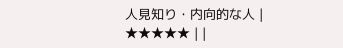人見知り・内向的な人 | ★★★★★ | |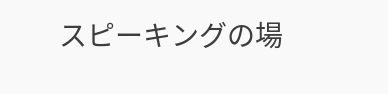スピーキングの場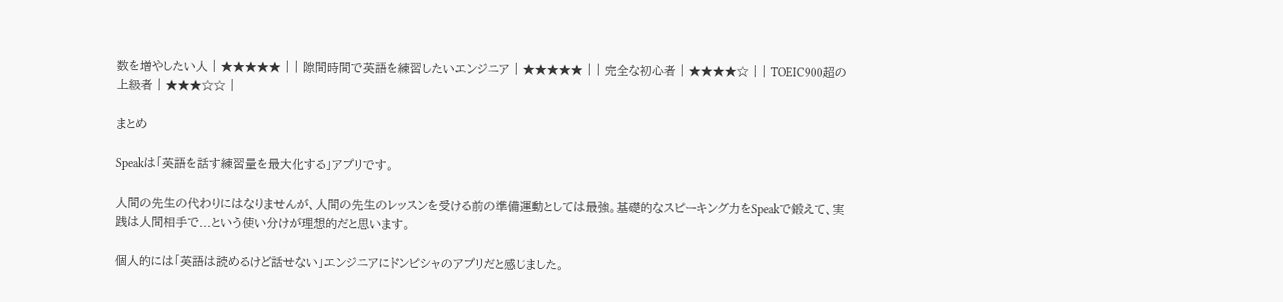数を増やしたい人 | ★★★★★ | | 隙間時間で英語を練習したいエンジニア | ★★★★★ | | 完全な初心者 | ★★★★☆ | | TOEIC900超の上級者 | ★★★☆☆ |

まとめ

Speakは「英語を話す練習量を最大化する」アプリです。

人間の先生の代わりにはなりませんが、人間の先生のレッスンを受ける前の準備運動としては最強。基礎的なスピーキング力をSpeakで鍛えて、実践は人間相手で...という使い分けが理想的だと思います。

個人的には「英語は読めるけど話せない」エンジニアにドンピシャのアプリだと感じました。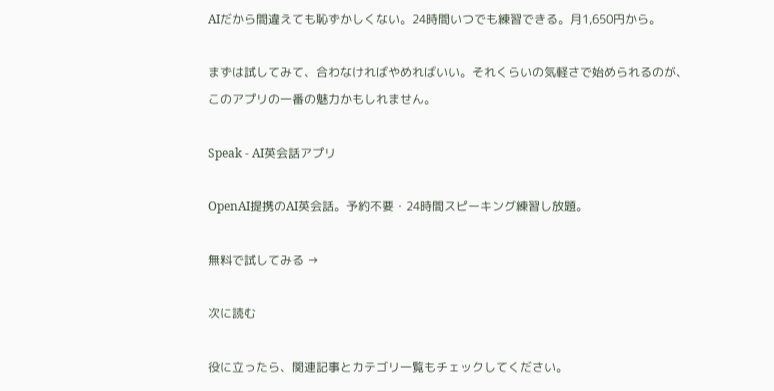AIだから間違えても恥ずかしくない。24時間いつでも練習できる。月1,650円から。

まずは試してみて、合わなければやめればいい。それくらいの気軽さで始められるのが、このアプリの一番の魅力かもしれません。

Speak - AI英会話アプリ

OpenAI提携のAI英会話。予約不要・24時間スピーキング練習し放題。

無料で試してみる →

次に読む

役に立ったら、関連記事とカテゴリ一覧もチェックしてください。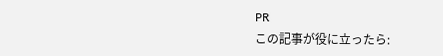PR
この記事が役に立ったら: